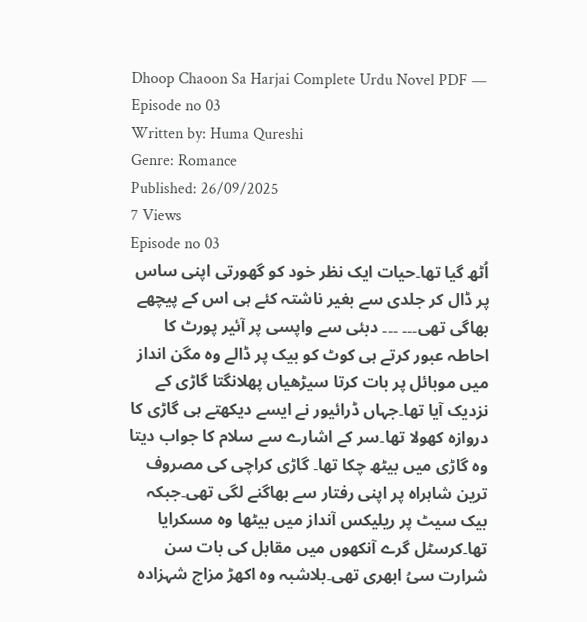Dhoop Chaoon Sa Harjai Complete Urdu Novel PDF — Episode no 03
Written by: Huma Qureshi
Genre: Romance
Published: 26/09/2025
7 Views
Episode no 03
اُٹھ گیا تھا۔حیات ایک نظر خود کو گھورتی اپنی ساس پر ڈال کر جلدی سے بغیر ناشتہ کئے ہی اس کے پیچھے بھاگی تھی۔۔۔ ۔۔۔ دبئی سے واپسی پر آئیر پورٹ کا احاطہ عبور کرتے ہی کوٹ کو بیک پر ڈالے وہ مگن انداز میں موبائل پر بات کرتا سیڑھیاں پھلانگتا گاڑی کے نزدیک آیا تھا۔جہاں ڈرائیور نے ایسے دیکھتے ہی گاڑی کا دروازہ کھولا تھا۔سر کے اشارے سے سلام کا جواب دیتا وہ گاڑی میں بیٹھ چکا تھا۔ گاڑی کراچی کی مصروف ترین شاہراہ پر اپنی رفتار سے بھاگنے لگی تھی۔جبکہ بیک سیٹ پر ریلیکس آنداز میں بیٹھا وہ مسکرایا تھا۔کرسٹل گرے آنکھوں میں مقابل کی بات سن شرارت سیُ ابھری تھی۔بلاشبہ وہ اکھڑ مزاج شہزادہ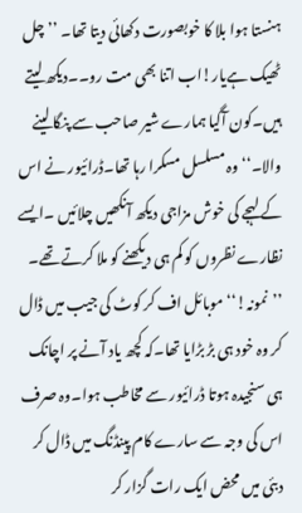ہنستا ہوا بلا کا خوبصورت دکھائی دیتا تھا۔ ’’چل ٹھیک ہےیار!اب اتنا بھی مت رو۔۔دیکھ لیتے ہیں۔کون آگیا ہمارے شیر صاحب سے پنگا لینے والا۔‘‘وہ مسلسل مسکرا رہا تھا۔ڈرائیور نے اس کے لہجے کی خوش مزاجی دیکھ آنکھیں چلائیں ۔ایسے نظارے نظروں کو کم ہی دیکھنے کو ملا کرتے تھے۔ ’’نمونہ!‘‘موبائل اف کر کوٹ کی جیب میں ڈال کر وہ خود ہی بڑ بڑایا تھا۔کہ کچھ یاد آنے پر اچانک ہی سنجیدہ ہوتا ڈرائیور سے مخاطب ہوا۔وہ صرف اس کی وجہ سے سارے کام پینڈنگ میں ڈال کر دبئی میں محض ایک رات گزار کر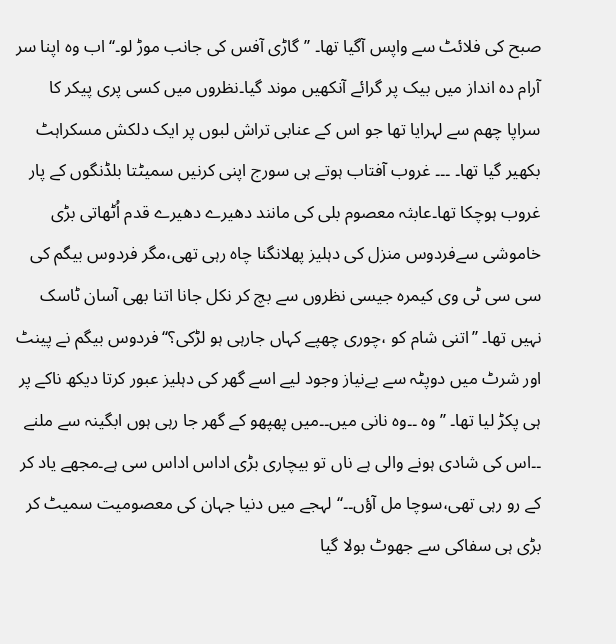صبح کی فلائٹ سے واپس آگیا تھا۔ ’’گاڑی آفس کی جانب موڑ لو۔‘‘اب وہ اپنا سر آرام دہ انداز میں بیک پر گرائے آنکھیں موند گیا۔نظروں میں کسی پری پیکر کا سراپا چھم سے لہرایا تھا جو اس کے عنابی تراش لبوں پر ایک دلکش مسکراہٹ بکھیر گیا تھا۔ ۔۔۔ غروب آفتاب ہوتے ہی سورج اپنی کرنیں سمیٹتا بلڈنگوں کے پار غروب ہوچکا تھا۔عابثہ معصوم بلی کی مانند دھیرے دھیرے قدم اُٹھاتی بڑی خاموشی سےفردوس منزل کی دہلیز پھلانگنا چاہ رہی تھی،مگر فردوس بیگم کی سی سی ٹی وی کیمرہ جیسی نظروں سے بچ کر نکل جانا اتنا بھی آسان ٹاسک نہیں تھا۔ ’’اتنی شام کو ،چوری چھپے کہاں جارہی ہو لڑکی؟‘‘فردوس بیگم نے پینٹ اور شرٹ میں دوپٹہ سے بےنیاز وجود لیے اسے گھر کی دہلیز عبور کرتا دیکھ ناکے پر ہی پکڑ لیا تھا۔ ’’وہ ۔۔وہ نانی میں۔۔میں پھپھو کے گھر جا رہی ہوں ابگینہ سے ملنے ۔۔اس کی شادی ہونے والی ہے ناں تو بیچاری بڑی اداس اداس سی ہے۔مجھے یاد کر کے رو رہی تھی،سوچا مل آؤں۔۔‘‘لہجے میں دنیا جہان کی معصومیت سمیٹ کر بڑی ہی سفاکی سے جھوٹ بولا گیا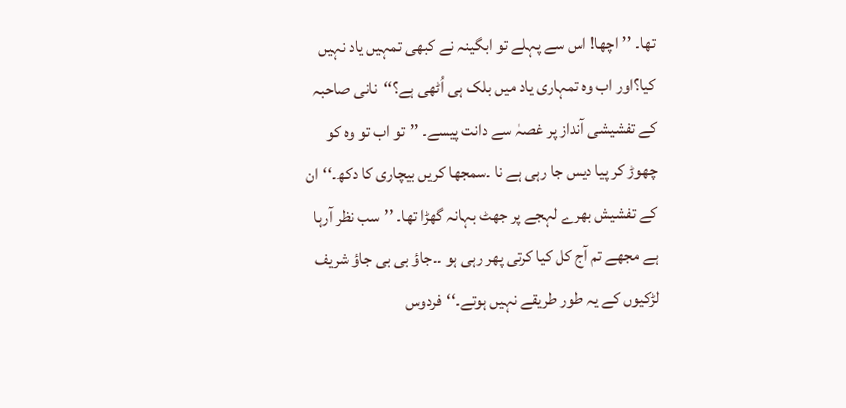تھا۔ ’’اچھا! اس سے پہلے تو ابگینہ نے کبھی تمہیں یاد نہیں کیا؟اور اب وہ تمہاری یاد میں بلک ہی اُٹھی ہے؟‘‘نانی صاحبہ کے تفشیشی آنداز پر غصہٰ سے دانت پیسے۔ ’’تو اب تو وہ کو چھوڑ کر پیا دیس جا رہی ہے نا ۔سمجھا کریں بیچاری کا دکھ۔‘‘ان کے تفشیش بھرے لہجے پر جھٹ بہانہ گھڑا تھا۔ ’’سب نظر آرہا ہے مجھے تم آج کل کیا کرتی پھر رہی ہو ۔۔جاؤ بی بی جاؤ شریف لڑکیوں کے یہ طور طریقے نہیں ہوتے۔‘‘فردوس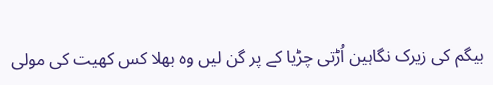بیگم کی زیرک نگاہین اُڑتی چڑیا کے پر گن لیں وہ بھلا کس کھیت کی مولی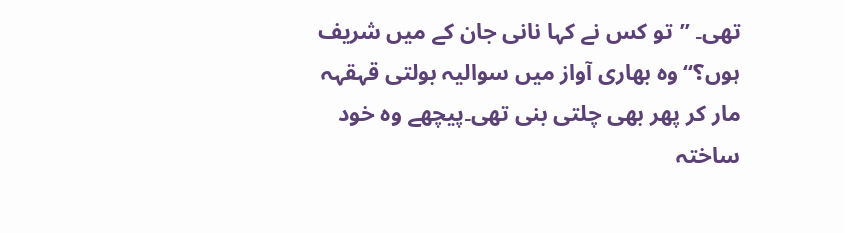تھی۔ ’’تو کس نے کہا نانی جان کے میں شریف ہوں؟‘‘وہ بھاری آواز میں سوالیہ بولتی قہقہہ مار کر پھر بھی چلتی بنی تھی۔پیچھے وہ خود ساختہ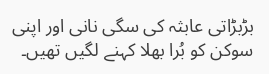بڑبڑاتی عابثہ کی سگی نانی اور اپنی سوکن کو بُرا بھلا کہنے لگیں تھیں۔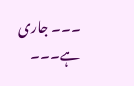۔۔۔ جاری ہے۔۔۔